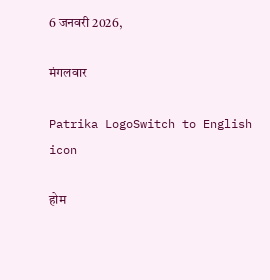6 जनवरी 2026,

मंगलवार

Patrika LogoSwitch to English
icon

होम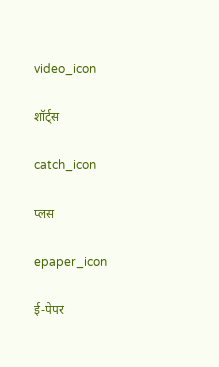video_icon

शॉर्ट्स

catch_icon

प्लस

epaper_icon

ई-पेपर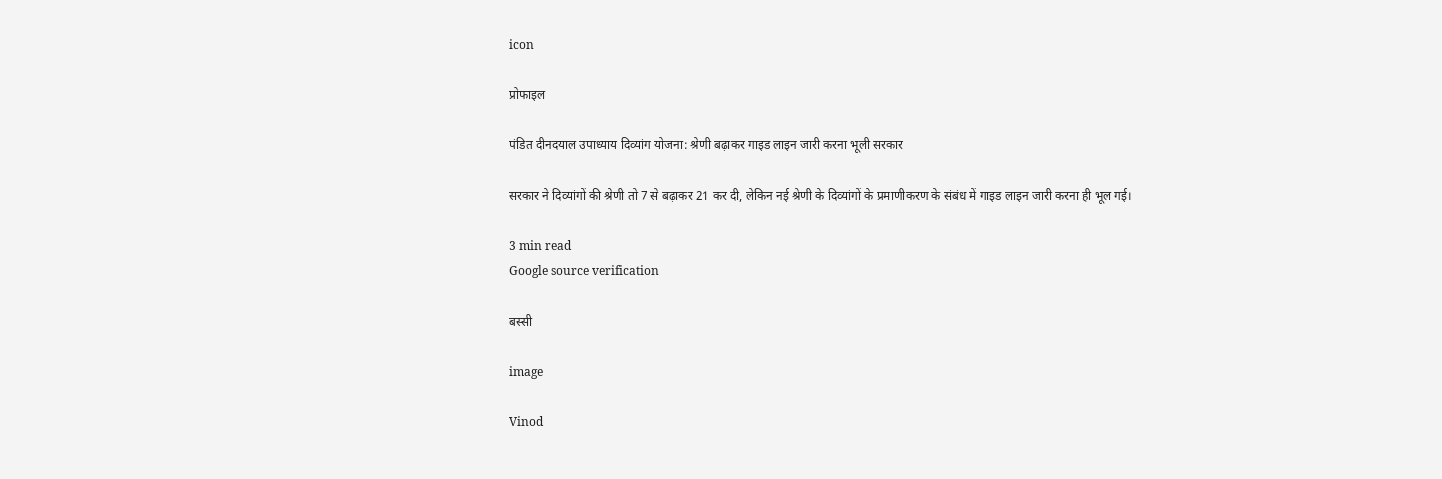icon

प्रोफाइल

पंडित दीनदयाल उपाध्याय दिव्यांग योजना: श्रेणी बढ़ाकर गाइड लाइन जारी करना भूली सरकार

सरकार ने दिव्यांगों की श्रेणी तो 7 से बढ़ाकर 21 कर दी, लेकिन नई श्रेणी के दिव्यांगों के प्रमाणीकरण के संबंध में गाइड लाइन जारी करना ही भूल गई।

3 min read
Google source verification

बस्सी

image

Vinod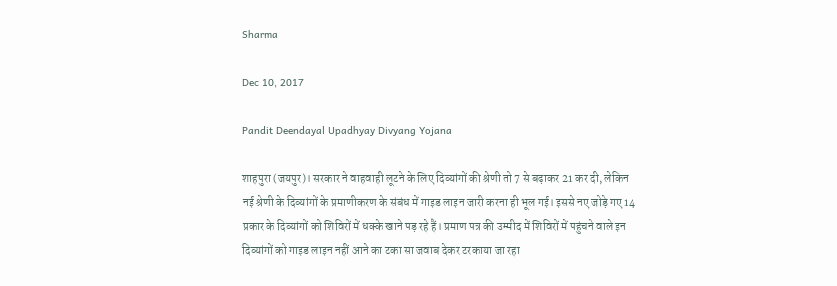Sharma

Dec 10, 2017

Pandit Deendayal Upadhyay Divyang Yojana

शाहपुरा (जयपुर)। सरकार ने वाहवाही लूटने के लिए दिव्यांगों की श्रेणी तो 7 से बढ़ाकर 21 कर दी, लेकिन नई श्रेणी के दिव्यांगों के प्रमाणीकरण के संबंध में गाइड लाइन जारी करना ही भूल गई। इससे नए जोड़े गए 14 प्रकार के दिव्यांगों को शिविरों में धक्के खाने पड़ रहे हैं। प्रमाण पत्र की उम्मीद में शिविरों में पहुंचने वाले इन दिव्यांगों को गाइड लाइन नहीं आने का टका सा जवाब देकर टरकाया जा रहा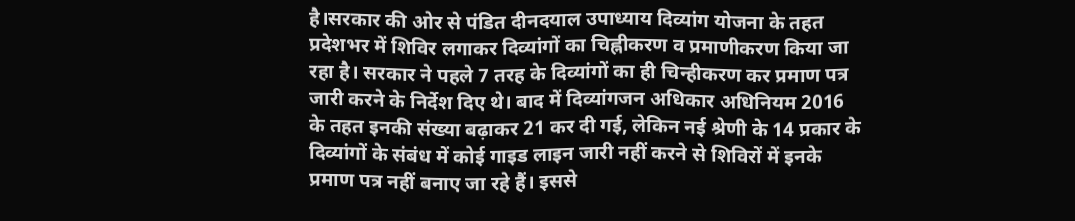है।सरकार की ओर से पंडित दीनदयाल उपाध्याय दिव्यांग योजना के तहत प्रदेशभर में शिविर लगाकर दिव्यांगों का चिह्नीकरण व प्रमाणीकरण किया जा रहा है। सरकार ने पहले 7 तरह के दिव्यांगों का ही चिन्हीकरण कर प्रमाण पत्र जारी करने के निर्देश दिए थे। बाद में दिव्यांगजन अधिकार अधिनियम 2016 के तहत इनकी संख्या बढ़ाकर 21 कर दी गई, लेकिन नई श्रेणी के 14 प्रकार के दिव्यांगों के संबंध में कोई गाइड लाइन जारी नहीं करने से शिविरों में इनके प्रमाण पत्र नहीं बनाए जा रहे हैं। इससे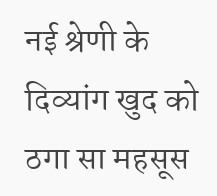नई श्रेणी के दिव्यांग खुद को ठगा सा महसूस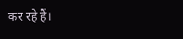कर रहे हैं।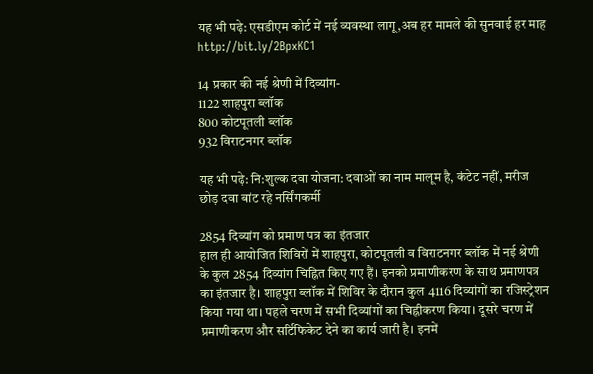यह भी पढ़े: एसडीएम कोर्ट में नई व्यवस्था लागू,अब हर मामले की सुनवाई हर माह
http://bit.ly/2BpxKC1

14 प्रकार की नई श्रेणी में दिव्यांग-
1122 शाहपुरा ब्लॉक
800 कोटपूतली ब्लॉक
932 विराटनगर ब्लॉक

यह भी पढ़े: नि:शुल्क दवा योजना: दवाओं का नाम मालूम है, कंटेट नहीं, मरीज छोड़ दवा बांट रहे नर्सिंगकर्मी

2854 दिव्यांग को प्रमाण पत्र का इंतजार
हाल ही आयोजित शिविरों में शाहपुरा, कोटपूतली व विराटनगर ब्लॉक में नई श्रेणी के कुल 2854 दिव्यांग चिह्नित किए गए हैं। इनको प्रमाणीकरण के साथ प्रमाणपत्र का इंतजार है। शाहपुरा ब्लॉक में शिविर के दौरान कुल 4116 दिव्यांगों का रजिस्ट्रेशन किया गया था। पहले चरण में सभी दिव्यांगों का चिह्नीकरण किया। दूसरे चरण में प्रमाणीकरण और सर्टिफिकेट देने का कार्य जारी है। इनमें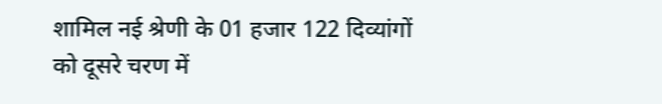शामिल नई श्रेणी के 01 हजार 122 दिव्यांगों को दूसरे चरण में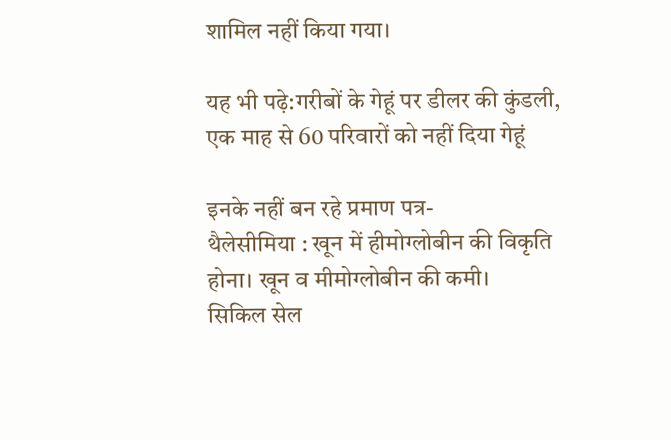शामिल नहीं किया गया।

यह भी पढ़े:गरीबों के गेहूं पर डीलर की कुंडली, एक माह से 60 परिवारों को नहीं दिया गेहूं

इनके नहीं बन रहे प्रमाण पत्र-
थैलेसीमिया : खून में हीमोग्लोबीन की विकृति होना। खून व मीमोग्लोबीन की कमी।
सिकिल सेल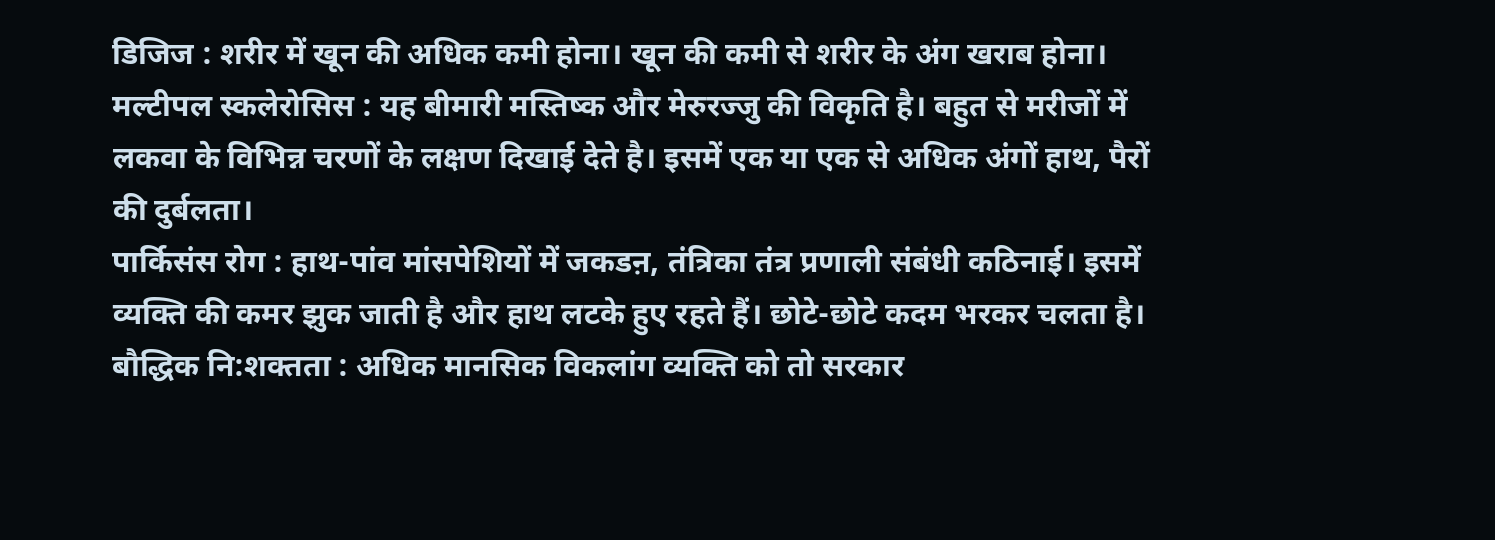डिजिज : शरीर में खून की अधिक कमी होना। खून की कमी से शरीर के अंग खराब होना।
मल्टीपल स्कलेरोसिस : यह बीमारी मस्तिष्क और मेरुरज्जु की विकृति है। बहुत से मरीजों में लकवा के विभिन्न चरणों के लक्षण दिखाई देते है। इसमें एक या एक से अधिक अंगों हाथ, पैरों की दुर्बलता।
पार्किसंस रोग : हाथ-पांव मांसपेशियों में जकडऩ, तंत्रिका तंत्र प्रणाली संबंधी कठिनाई। इसमें व्यक्ति की कमर झुक जाती है और हाथ लटके हुए रहते हैं। छोटे-छोटे कदम भरकर चलता है।
बौद्धिक नि:शक्तता : अधिक मानसिक विकलांग व्यक्ति को तो सरकार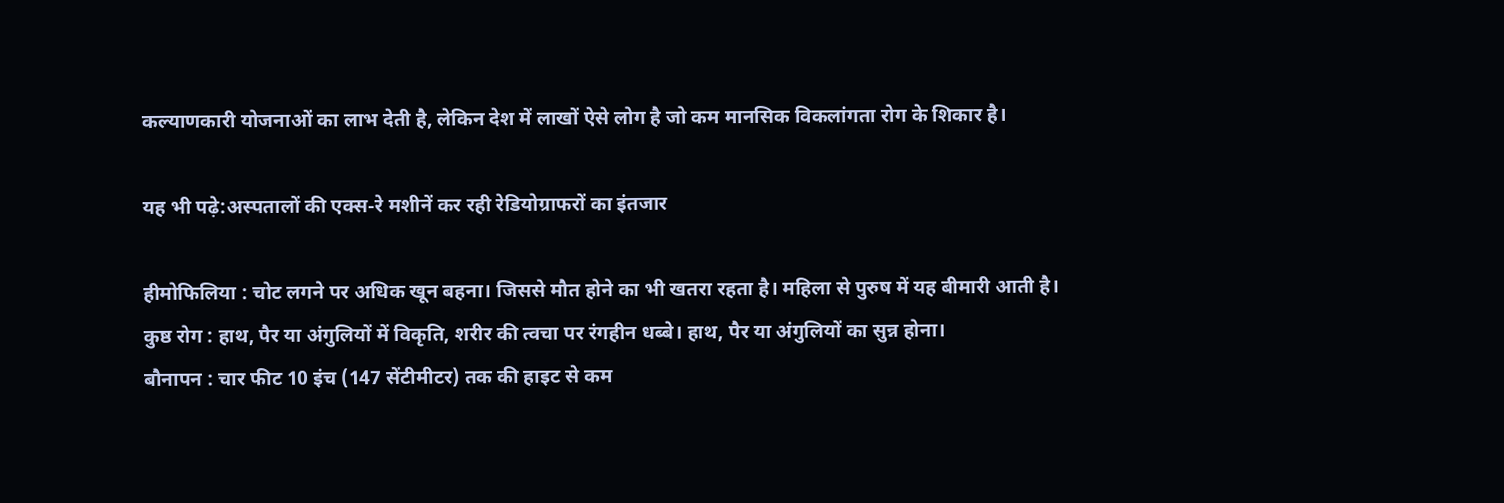कल्याणकारी योजनाओं का लाभ देती है, लेकिन देश में लाखों ऐसे लोग है जो कम मानसिक विकलांगता रोग के शिकार है।

यह भी पढ़े:अस्पतालों की एक्स-रे मशीनें कर रही रेडियोग्राफरों का इंतजार

हीमोफिलिया : चोट लगने पर अधिक खून बहना। जिससे मौत होने का भी खतरा रहता है। महिला से पुरुष में यह बीमारी आती है।
कुष्ठ रोग : हाथ, पैर या अंगुलियों में विकृति, शरीर की त्वचा पर रंगहीन धब्बे। हाथ, पैर या अंगुलियों का सुन्न होना।
बौनापन : चार फीट 10 इंच (147 सेंटीमीटर) तक की हाइट से कम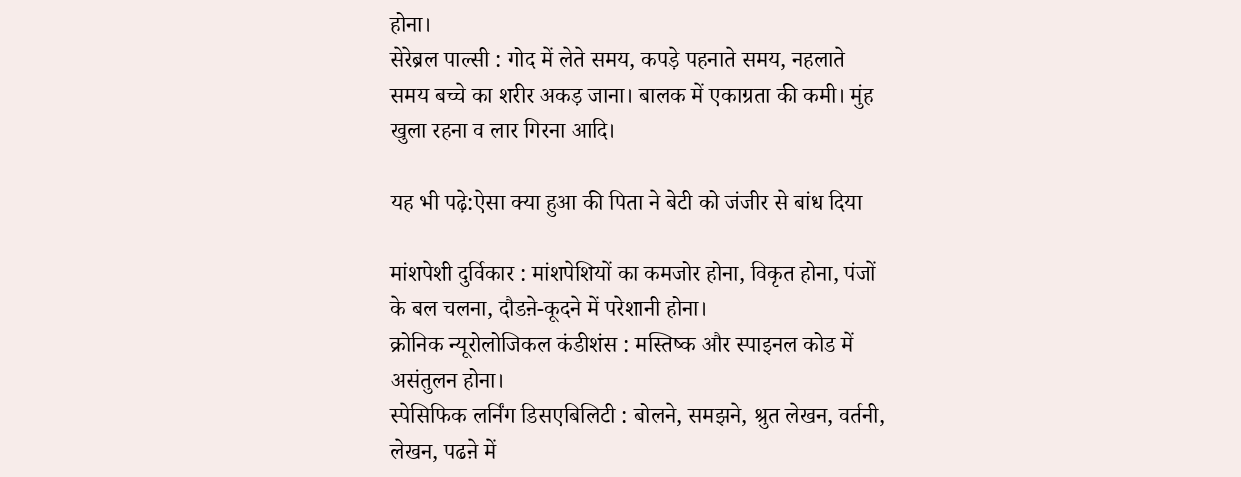होना।
सेरेब्रल पाल्सी : गोद में लेते समय, कपड़े पहनाते समय, नहलाते समय बच्चे का शरीर अकड़ जाना। बालक में एकाग्रता की कमी। मुंह खुला रहना व लार गिरना आदि।

यह भी पढ़े:ऐसा क्या हुआ की पिता ने बेटी को जंजीर से बांध दिया

मांशपेशी दुर्विकार : मांशपेशियों का कमजोर होना, विकृत होना, पंजों के बल चलना, दौडऩे-कूदने में परेशानी होना।
क्रोनिक न्यूरोलोजिकल कंडीशंस : मस्तिष्क और स्पाइनल कोड में असंतुलन होना।
स्पेसिफिक लर्निंग डिसएबिलिटी : बोलने, समझने, श्रुत लेखन, वर्तनी, लेखन, पढऩे में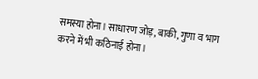समस्या होना। साधारण जोड़, बाकी, गुणा व भाग करने में भी कठिनाई होना।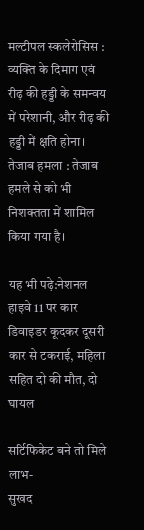मल्टीपल स्कलेरोसिस : व्यक्ति के दिमाग एवं रीढ़ की हड्डी के समन्वय में परेशानी, और रीढ़ की हड्डी में क्षति होना।
तेजाब हमला : तेजाब हमले से को भी निशक्तता में शामिल किया गया है।

यह भी पढ़े:नेशनल हाइवे 11 पर कार डिवाइडर कूदकर दूसरी कार से टकराई, महिला सहित दो की मौत, दो घायल

सर्टिफिकेट बने तो मिले लाभ-
सुखद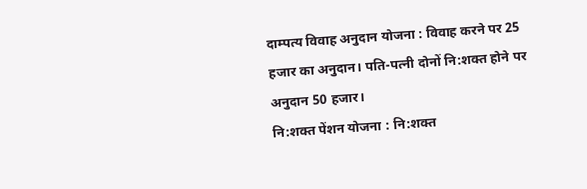दाम्पत्य विवाह अनुदान योजना : विवाह करने पर 25 हजार का अनुदान। पति-पत्नी दोनों नि:शक्त होने पर अनुदान 50 हजार।
नि:शक्त पेंशन योजना : नि:शक्त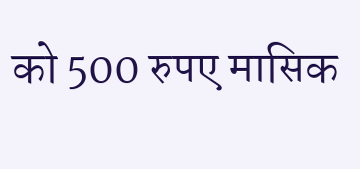को 500 रुपए मासिक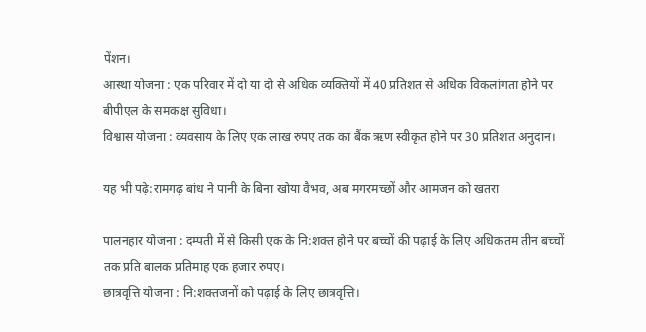पेंशन।
आस्था योजना : एक परिवार में दो या दो से अधिक व्यक्तियों में 40 प्रतिशत से अधिक विकलांगता होने पर बीपीएल के समकक्ष सुविधा।
विश्वास योजना : व्यवसाय के लिए एक लाख रुपए तक का बैंक ऋण स्वीकृत होने पर 30 प्रतिशत अनुदान।

यह भी पढ़े:रामगढ़ बांध ने पानी के बिना खोया वैभव, अब मगरमच्छों और आमजन को खतरा

पालनहार योजना : दम्पती में से किसी एक के नि:शक्त होने पर बच्चों की पढ़ाई के लिए अधिकतम तीन बच्चों तक प्रति बालक प्रतिमाह एक हजार रुपए।
छात्रवृत्ति योजना : नि:शक्तजनों को पढ़ाई के लिए छात्रवृत्ति।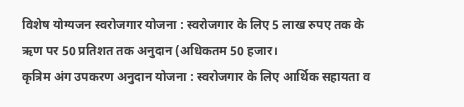विशेष योग्यजन स्वरोजगार योजना : स्वरोजगार के लिए 5 लाख रुपए तक के ऋण पर 50 प्रतिशत तक अनुदान (अधिकतम 50 हजार।
कृत्रिम अंग उपकरण अनुदान योजना : स्वरोजगार के लिए आर्थिक सहायता व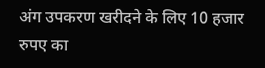अंग उपकरण खरीदने के लिए 10 हजार रुपए का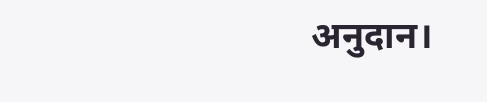अनुदान।